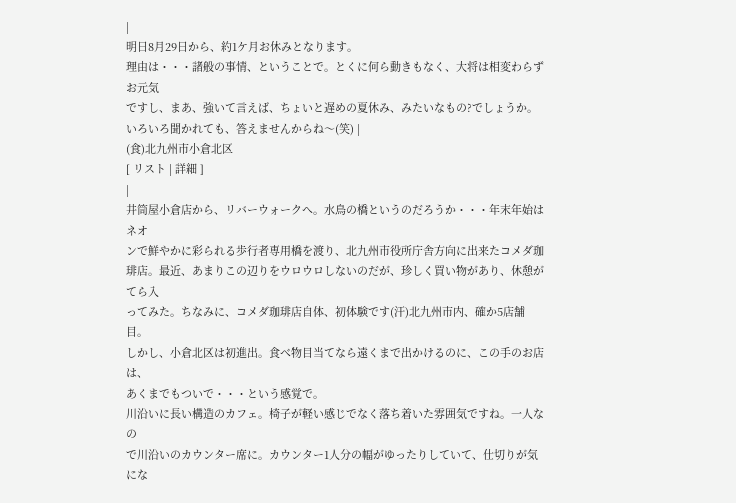|
明日8月29日から、約1ケ月お休みとなります。
理由は・・・諸般の事情、ということで。とくに何ら動きもなく、大将は相変わらずお元気
ですし、まあ、強いて言えば、ちょいと遅めの夏休み、みたいなもの?でしょうか。
いろいろ聞かれても、答えませんからね〜(笑) |
(食)北九州市小倉北区
[ リスト | 詳細 ]
|
井筒屋小倉店から、リバーウォークへ。水鳥の橋というのだろうか・・・年末年始はネオ
ンで鮮やかに彩られる歩行者専用橋を渡り、北九州市役所庁舎方向に出来たコメダ珈
琲店。最近、あまりこの辺りをウロウロしないのだが、珍しく買い物があり、休憩がてら入
ってみた。ちなみに、コメダ珈琲店自体、初体験です(汗)北九州市内、確か5店舗目。
しかし、小倉北区は初進出。食べ物目当てなら遠くまで出かけるのに、この手のお店は、
あくまでもついで・・・という感覚で。
川沿いに長い構造のカフェ。椅子が軽い感じでなく落ち着いた雰囲気ですね。一人なの
で川沿いのカウンター席に。カウンター1人分の幅がゆったりしていて、仕切りが気にな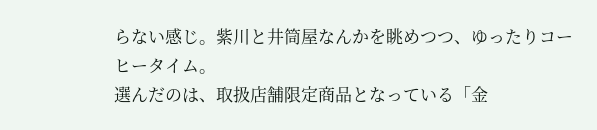らない感じ。紫川と井筒屋なんかを眺めつつ、ゆったりコーヒータイム。
選んだのは、取扱店舗限定商品となっている「金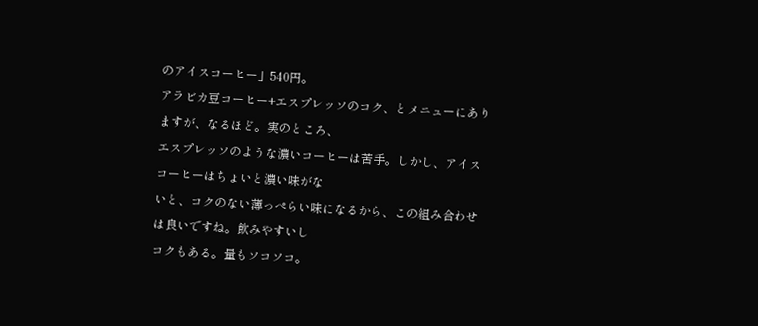のアイスコーヒー」540円。
アラビカ豆コーヒー+エスプレッソのコク、とメニューにありますが、なるほど。実のところ、
エスプレッソのような濃いコーヒーは苦手。しかし、アイスコーヒーはちょいと濃い味がな
いと、コクのない薄っぺらい味になるから、この組み合わせは良いですね。飲みやすいし
コクもある。量もソコソコ。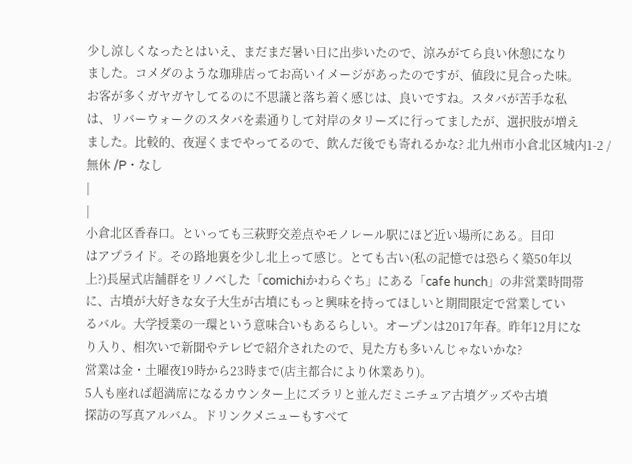少し涼しくなったとはいえ、まだまだ暑い日に出歩いたので、涼みがてら良い休憩になり
ました。コメダのような珈琲店ってお高いイメージがあったのですが、値段に見合った味。
お客が多くガヤガヤしてるのに不思議と落ち着く感じは、良いですね。スタバが苦手な私
は、リバーウォークのスタバを素通りして対岸のタリーズに行ってましたが、選択肢が増え
ました。比較的、夜遅くまでやってるので、飲んだ後でも寄れるかな? 北九州市小倉北区城内1-2 /無休 /P・なし
|
|
小倉北区香春口。といっても三萩野交差点やモノレール駅にほど近い場所にある。目印
はアプライド。その路地裏を少し北上って感じ。とても古い(私の記憶では恐らく築50年以
上?)長屋式店舗群をリノベした「comichiかわらぐち」にある「cafe hunch」の非営業時間帯
に、古墳が大好きな女子大生が古墳にもっと興味を持ってほしいと期間限定で営業してい
るバル。大学授業の一環という意味合いもあるらしい。オープンは2017年春。昨年12月にな
り入り、相次いで新聞やテレビで紹介されたので、見た方も多いんじゃないかな?
営業は金・土曜夜19時から23時まで(店主都合により休業あり)。
5人も座れば超満席になるカウンター上にズラリと並んだミニチュア古墳グッズや古墳
探訪の写真アルバム。ドリンクメニューもすべて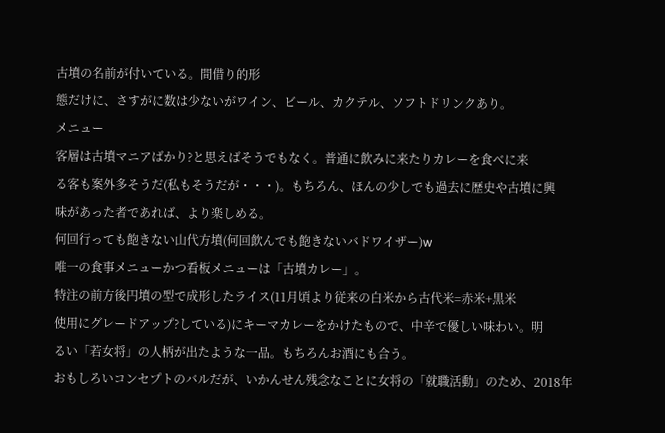古墳の名前が付いている。間借り的形
態だけに、さすがに数は少ないがワイン、ビール、カクテル、ソフトドリンクあり。
メニュー
客層は古墳マニアばかり?と思えばそうでもなく。普通に飲みに来たりカレーを食べに来
る客も案外多そうだ(私もそうだが・・・)。もちろん、ほんの少しでも過去に歴史や古墳に興
味があった者であれば、より楽しめる。
何回行っても飽きない山代方墳(何回飲んでも飽きないバドワイザー)w
唯一の食事メニューかつ看板メニューは「古墳カレー」。
特注の前方後円墳の型で成形したライス(11月頃より従来の白米から古代米=赤米+黒米
使用にグレードアップ?している)にキーマカレーをかけたもので、中辛で優しい味わい。明
るい「若女将」の人柄が出たような一品。もちろんお酒にも合う。
おもしろいコンセプトのバルだが、いかんせん残念なことに女将の「就職活動」のため、2018年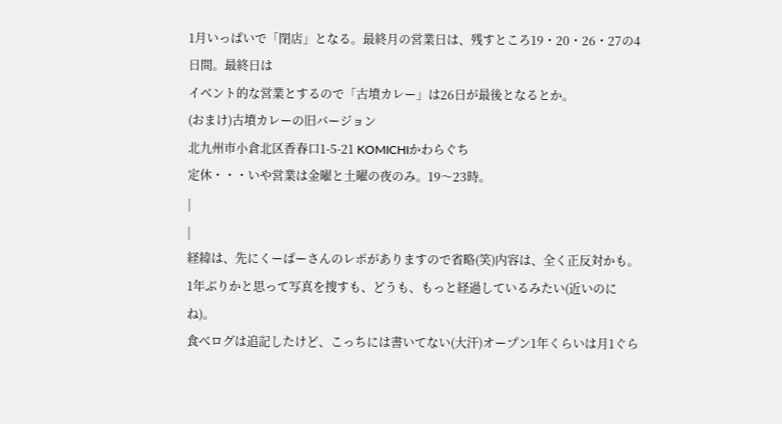1月いっぱいで「閉店」となる。最終月の営業日は、残すところ19・20・26・27の4日間。最終日は
イベント的な営業とするので「古墳カレー」は26日が最後となるとか。
(おまけ)古墳カレーの旧バージョン
北九州市小倉北区香春口1-5-21 KOMICHIかわらぐち
定休・・・いや営業は金曜と土曜の夜のみ。19〜23時。
|
|
経緯は、先にくーぱーさんのレポがありますので省略(笑)内容は、全く正反対かも。
1年ぶりかと思って写真を捜すも、どうも、もっと経過しているみたい(近いのにね)。
食べログは追記したけど、こっちには書いてない(大汗)オープン1年くらいは月1ぐら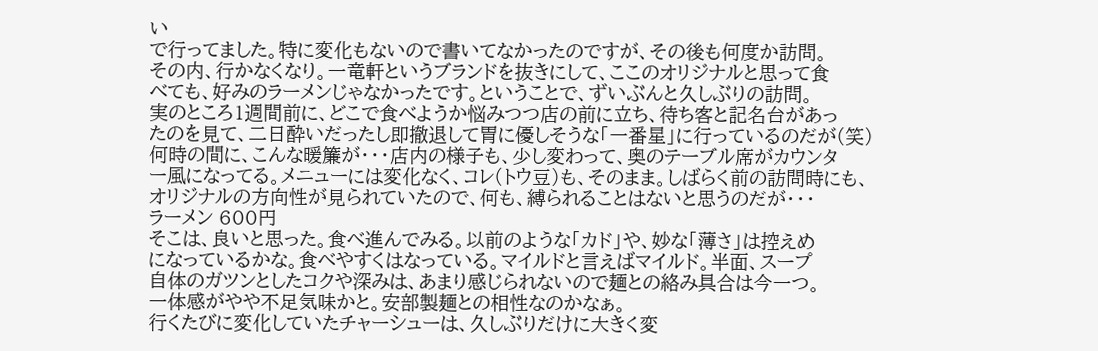い
で行ってました。特に変化もないので書いてなかったのですが、その後も何度か訪問。
その内、行かなくなり。一竜軒というブランドを抜きにして、ここのオリジナルと思って食
べても、好みのラーメンじゃなかったです。ということで、ずいぶんと久しぶりの訪問。
実のところ1週間前に、どこで食べようか悩みつつ店の前に立ち、待ち客と記名台があっ
たのを見て、二日酔いだったし即撤退して胃に優しそうな「一番星」に行っているのだが(笑)
何時の間に、こんな暖簾が・・・店内の様子も、少し変わって、奥のテーブル席がカウンタ
ー風になってる。メニューには変化なく、コレ(トウ豆)も、そのまま。しばらく前の訪問時にも、
オリジナルの方向性が見られていたので、何も、縛られることはないと思うのだが・・・
ラーメン 600円
そこは、良いと思った。食べ進んでみる。以前のような「カド」や、妙な「薄さ」は控えめ
になっているかな。食べやすくはなっている。マイルドと言えばマイルド。半面、スープ
自体のガツンとしたコクや深みは、あまり感じられないので麺との絡み具合は今一つ。
一体感がやや不足気味かと。安部製麺との相性なのかなぁ。
行くたびに変化していたチャーシューは、久しぶりだけに大きく変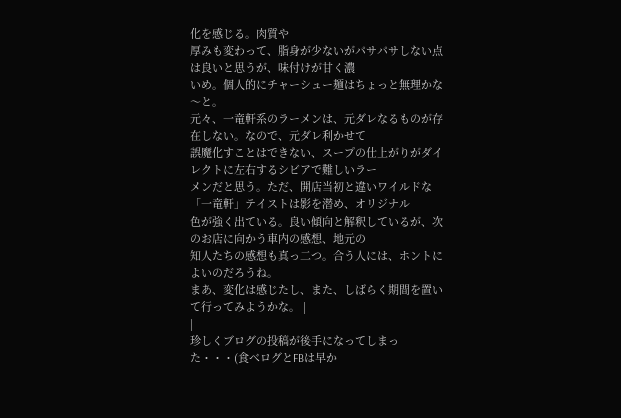化を感じる。肉質や
厚みも変わって、脂身が少ないがパサパサしない点は良いと思うが、味付けが甘く濃
いめ。個人的にチャーシュー麺はちょっと無理かな〜と。
元々、一竜軒系のラーメンは、元ダレなるものが存在しない。なので、元ダレ利かせて
誤魔化すことはできない、スープの仕上がりがダイレクトに左右するシビアで難しいラー
メンだと思う。ただ、開店当初と違いワイルドな「一竜軒」テイストは影を潜め、オリジナル
色が強く出ている。良い傾向と解釈しているが、次のお店に向かう車内の感想、地元の
知人たちの感想も真っ二つ。合う人には、ホントによいのだろうね。
まあ、変化は感じたし、また、しばらく期間を置いて行ってみようかな。 |
|
珍しくブログの投稿が後手になってしまった・・・(食べログとFBは早か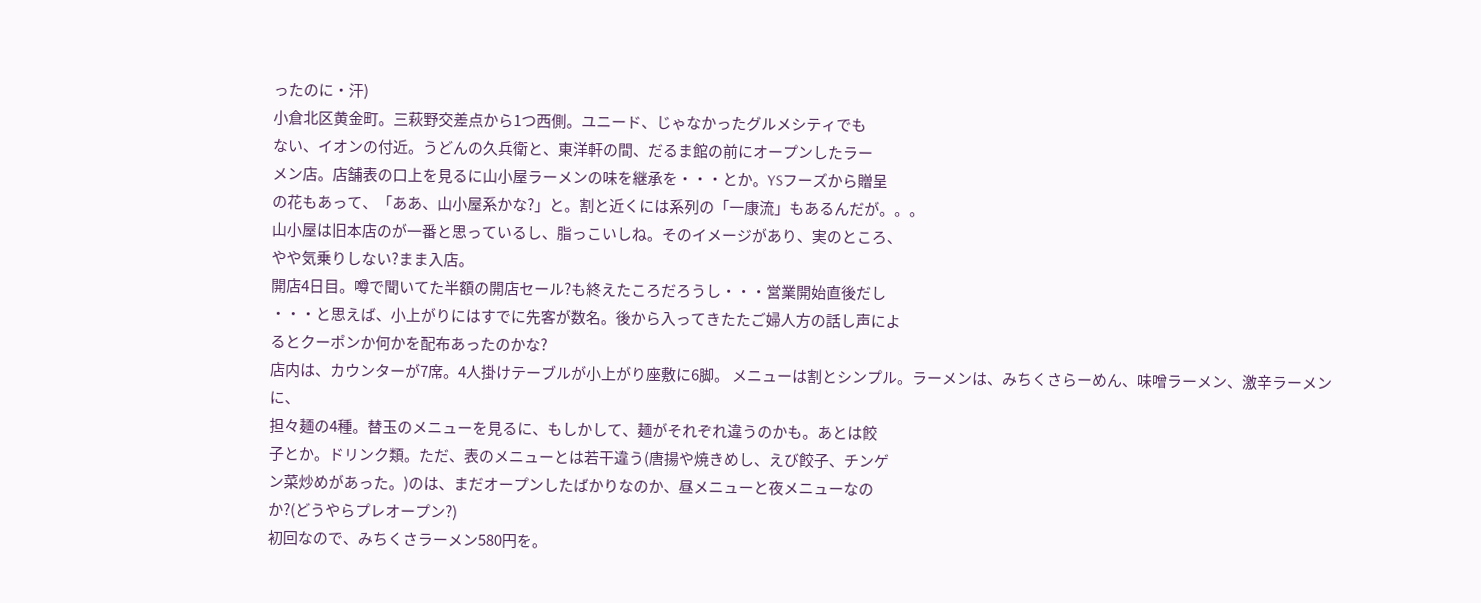ったのに・汗)
小倉北区黄金町。三萩野交差点から1つ西側。ユニード、じゃなかったグルメシティでも
ない、イオンの付近。うどんの久兵衛と、東洋軒の間、だるま館の前にオープンしたラー
メン店。店舗表の口上を見るに山小屋ラーメンの味を継承を・・・とか。YSフーズから贈呈
の花もあって、「ああ、山小屋系かな?」と。割と近くには系列の「一康流」もあるんだが。。。
山小屋は旧本店のが一番と思っているし、脂っこいしね。そのイメージがあり、実のところ、
やや気乗りしない?まま入店。
開店4日目。噂で聞いてた半額の開店セール?も終えたころだろうし・・・営業開始直後だし
・・・と思えば、小上がりにはすでに先客が数名。後から入ってきたたご婦人方の話し声によ
るとクーポンか何かを配布あったのかな?
店内は、カウンターが7席。4人掛けテーブルが小上がり座敷に6脚。 メニューは割とシンプル。ラーメンは、みちくさらーめん、味噌ラーメン、激辛ラーメンに、
担々麺の4種。替玉のメニューを見るに、もしかして、麺がそれぞれ違うのかも。あとは餃
子とか。ドリンク類。ただ、表のメニューとは若干違う(唐揚や焼きめし、えび餃子、チンゲ
ン菜炒めがあった。)のは、まだオープンしたばかりなのか、昼メニューと夜メニューなの
か?(どうやらプレオープン?)
初回なので、みちくさラーメン580円を。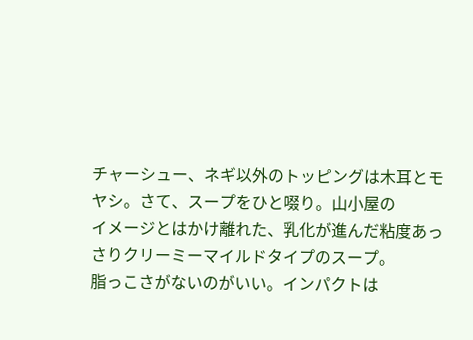チャーシュー、ネギ以外のトッピングは木耳とモヤシ。さて、スープをひと啜り。山小屋の
イメージとはかけ離れた、乳化が進んだ粘度あっさりクリーミーマイルドタイプのスープ。
脂っこさがないのがいい。インパクトは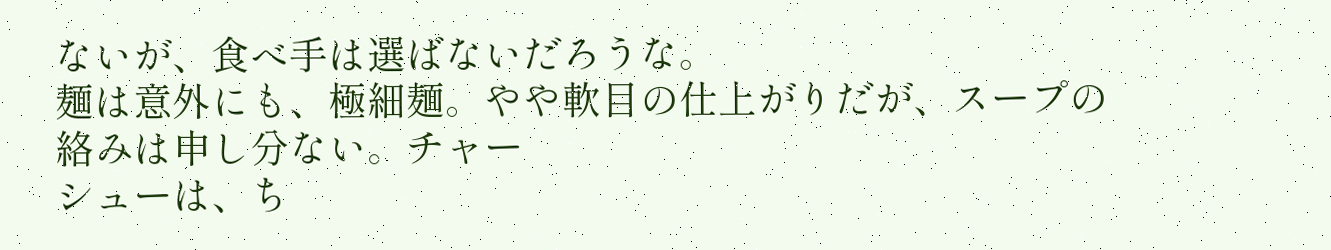ないが、食べ手は選ばないだろうな。
麺は意外にも、極細麺。やや軟目の仕上がりだが、スープの絡みは申し分ない。チャー
シューは、ち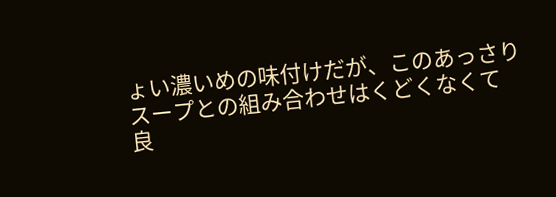ょい濃いめの味付けだが、このあっさりスープとの組み合わせはくどくなくて
良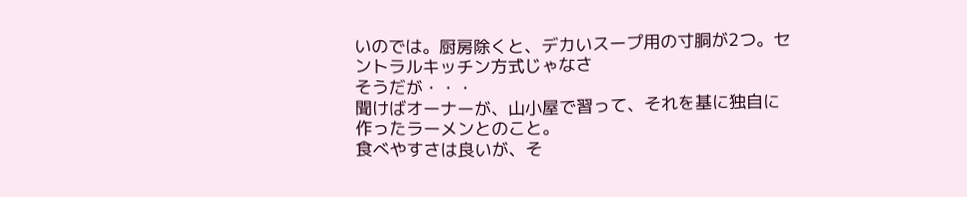いのでは。厨房除くと、デカいスープ用の寸胴が2つ。セントラルキッチン方式じゃなさ
そうだが・・・
聞けばオーナーが、山小屋で習って、それを基に独自に作ったラーメンとのこと。
食べやすさは良いが、そ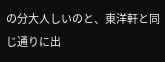の分大人しいのと、東洋軒と同じ通りに出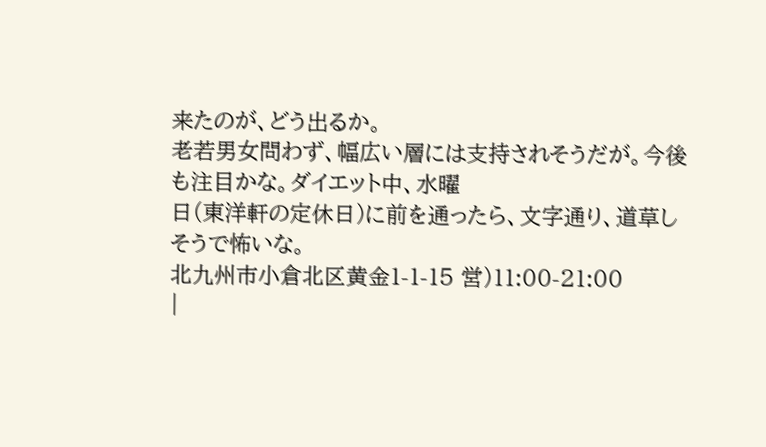来たのが、どう出るか。
老若男女問わず、幅広い層には支持されそうだが。今後も注目かな。ダイエット中、水曜
日(東洋軒の定休日)に前を通ったら、文字通り、道草しそうで怖いな。
北九州市小倉北区黄金1-1-15 営)11:00-21:00
|